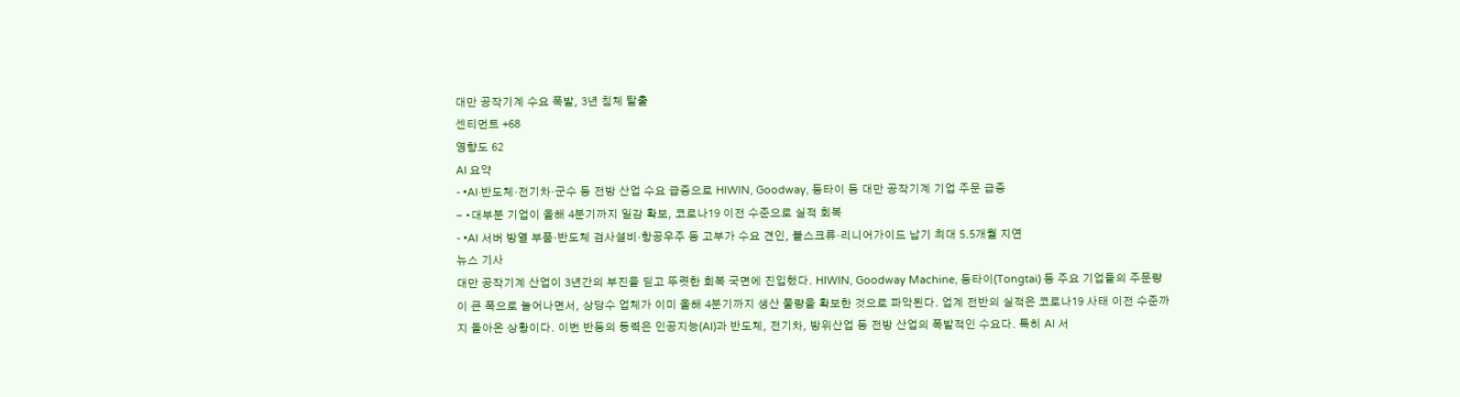대만 공작기계 수요 폭발, 3년 침체 탈출
센티먼트 +68
영향도 62
AI 요약
- •AI·반도체·전기차·군수 등 전방 산업 수요 급증으로 HIWIN, Goodway, 둥타이 등 대만 공작기계 기업 주문 급증
- •대부분 기업이 올해 4분기까지 일감 확보, 코로나19 이전 수준으로 실적 회복
- •AI 서버 방열 부품·반도체 검사설비·항공우주 등 고부가 수요 견인, 볼스크류·리니어가이드 납기 최대 5.5개월 지연
뉴스 기사
대만 공작기계 산업이 3년간의 부진을 딛고 뚜렷한 회복 국면에 진입했다. HIWIN, Goodway Machine, 둥타이(Tongtai) 등 주요 기업들의 주문량이 큰 폭으로 늘어나면서, 상당수 업체가 이미 올해 4분기까지 생산 물량을 확보한 것으로 파악된다. 업계 전반의 실적은 코로나19 사태 이전 수준까지 돌아온 상황이다. 이번 반등의 동력은 인공지능(AI)과 반도체, 전기차, 방위산업 등 전방 산업의 폭발적인 수요다. 특히 AI 서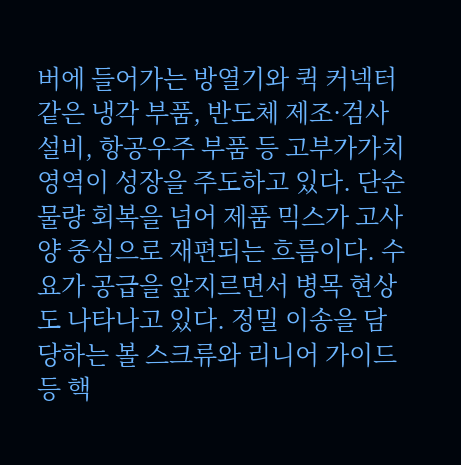버에 들어가는 방열기와 퀵 커넥터 같은 냉각 부품, 반도체 제조·검사 설비, 항공우주 부품 등 고부가가치 영역이 성장을 주도하고 있다. 단순 물량 회복을 넘어 제품 믹스가 고사양 중심으로 재편되는 흐름이다. 수요가 공급을 앞지르면서 병목 현상도 나타나고 있다. 정밀 이송을 담당하는 볼 스크류와 리니어 가이드 등 핵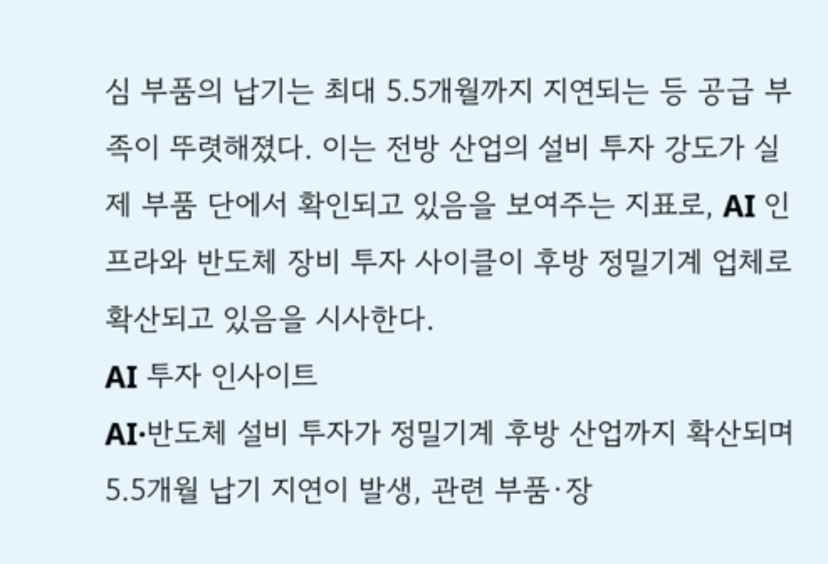심 부품의 납기는 최대 5.5개월까지 지연되는 등 공급 부족이 뚜렷해졌다. 이는 전방 산업의 설비 투자 강도가 실제 부품 단에서 확인되고 있음을 보여주는 지표로, AI 인프라와 반도체 장비 투자 사이클이 후방 정밀기계 업체로 확산되고 있음을 시사한다.
AI 투자 인사이트
AI·반도체 설비 투자가 정밀기계 후방 산업까지 확산되며 5.5개월 납기 지연이 발생, 관련 부품·장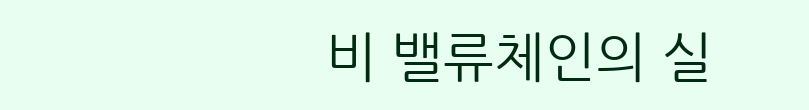비 밸류체인의 실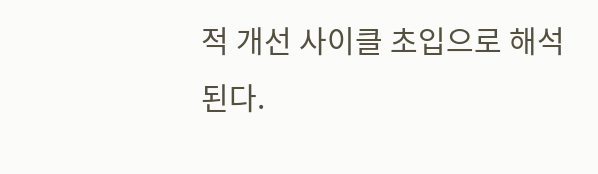적 개선 사이클 초입으로 해석된다.